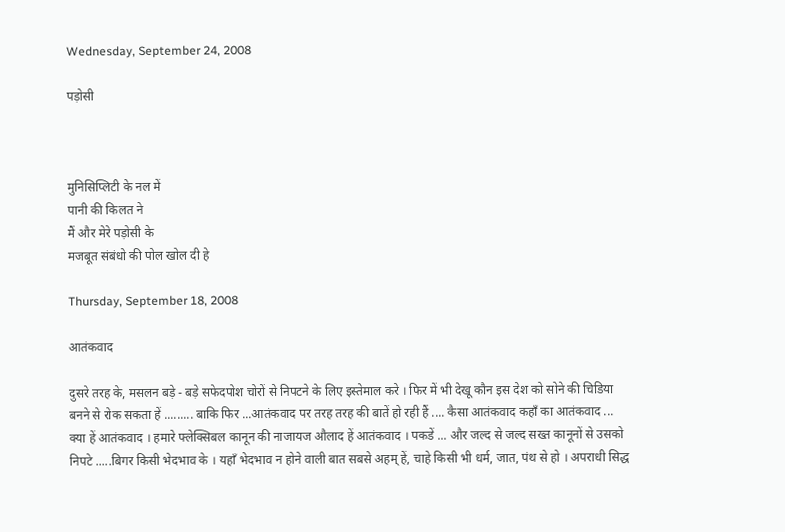Wednesday, September 24, 2008

पड़ोसी



मुनिसिप्लिटी के नल में
पानी की किलत ने
मैं और मेरे पड़ोसी के
मजबूत संबंधो की पोल खोल दी हे

Thursday, September 18, 2008

आतंकवाद

दुसरे तरह के, मसलन बड़े - बड़े सफेदपोश चोरों से निपटने के लिए इस्तेमाल करे । फिर में भी देखू कौन इस देश को सोने की चिडिया बनने से रोक सकता हें ......... बाकि फिर ...आतंकवाद पर तरह तरह की बातें हो रही हैं .... कैसा आतंकवाद कहाँ का आतंकवाद ... क्या हें आतंकवाद । हमारे फ्लेक्सिबल कानून की नाजायज औलाद हें आतंकवाद । पकडें ... और जल्द से जल्द सख्त कानूनों से उसको निपटे .....बिगर किसी भेदभाव के । यहाँ भेदभाव न होने वाली बात सबसे अहम् हें, चाहे किसी भी धर्म, जात, पंथ से हो । अपराधी सिद्ध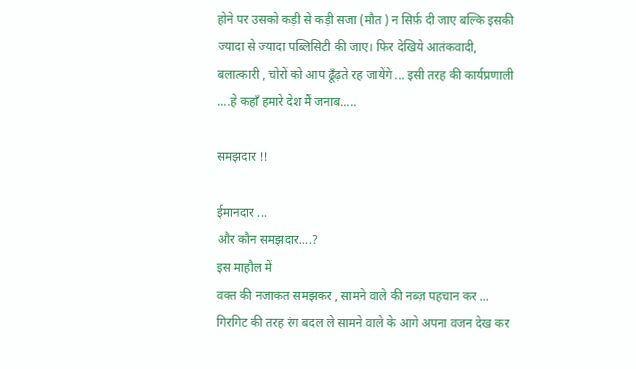होने पर उसको कड़ी से कड़ी सजा (मौत ) न सिर्फ़ दी जाए बल्कि इसकी ज्यादा से ज्यादा पब्लिसिटी की जाए। फिर देखिये आतंकवादी, बलात्कारी , चोरों को आप ढूँढ़ते रह जायेंगे ... इसी तरह की कार्यप्रणाली ....हे कहाँ हमारे देश मैं जनाब.....

समझदार !!

ईमानदार ...
और कौन समझदार....?
इस माहौल में
वक्त की नजाकत समझकर , सामने वाले की नब्ज़ पहचान कर ...
गिरगिट की तरह रंग बदल ले सामने वाले के आगे अपना वजन देख कर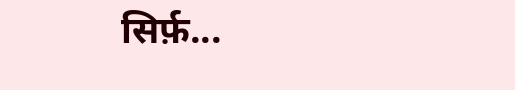सिर्फ़...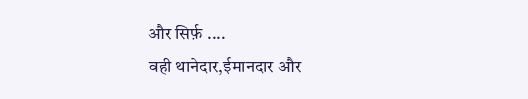और सिर्फ़ ....
वही थानेदार,ईमानदार और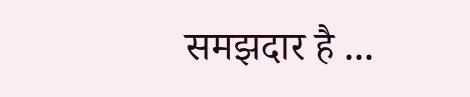समझदार है ...